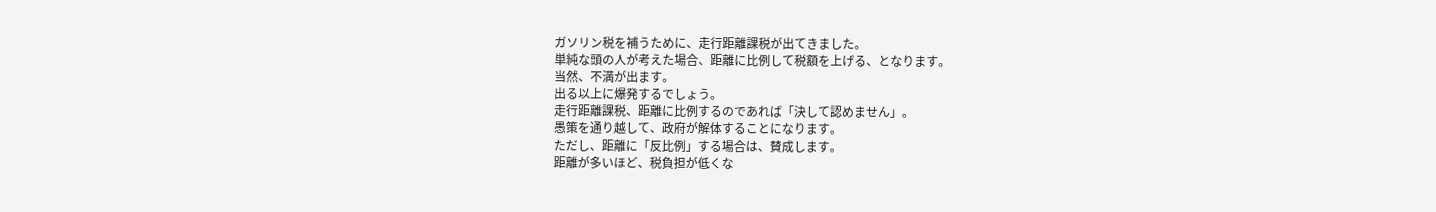ガソリン税を補うために、走行距離課税が出てきました。
単純な頭の人が考えた場合、距離に比例して税額を上げる、となります。
当然、不満が出ます。
出る以上に爆発するでしょう。
走行距離課税、距離に比例するのであれば「決して認めません」。
愚策を通り越して、政府が解体することになります。
ただし、距離に「反比例」する場合は、賛成します。
距離が多いほど、税負担が低くな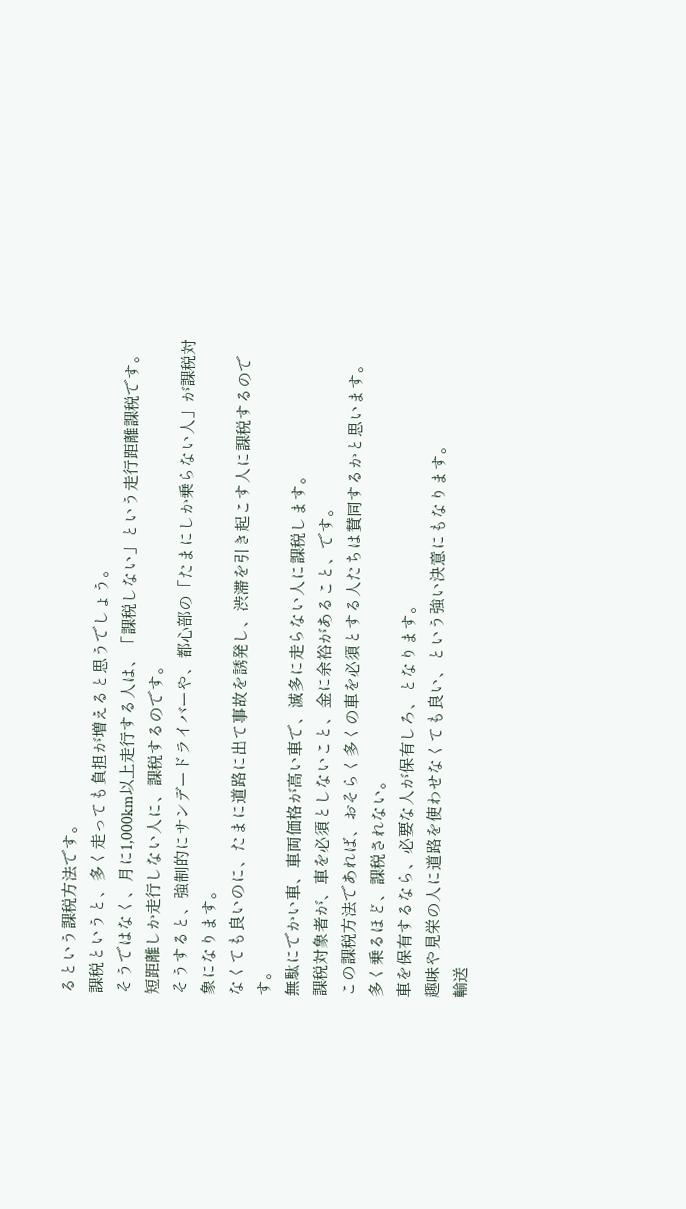るという課税方法です。
課税というと、多く走っても負担が増えると思うでしょう。
そうではなく、月に1,000km以上走行する人は、「課税しない」という走行距離課税です。
短距離しか走行しない人に、課税するのです。
そうすると、強制的にサンデードライバーや、都心部の「たまにしか乗らない人」が課税対象になります。
なくても良いのに、たまに道路に出て事故を誘発し、渋滞を引き起こす人に課税するのです。
無駄にでかい車、車両価格が高い車で、滅多に走らない人に課税します。
課税対象者が、車を必須としないこと、金に余裕があること、です。
この課税方法であれば、おそらく多くの車を必須とする人たちは賛同するかと思います。
多く乗るほど、課税されない。
車を保有するなら、必要な人が保有しろ、となります。
趣味や見栄の人に道路を使わせなくても良い、という強い決意にもなります。
輸送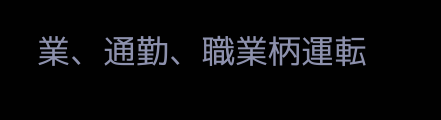業、通勤、職業柄運転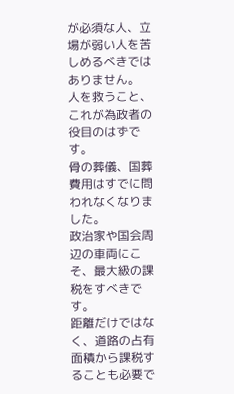が必須な人、立場が弱い人を苦しめるべきではありません。
人を救うこと、これが為政者の役目のはずです。
骨の葬儀、国葬費用はすでに問われなくなりました。
政治家や国会周辺の車両にこそ、最大級の課税をすべきです。
距離だけではなく、道路の占有面積から課税することも必要で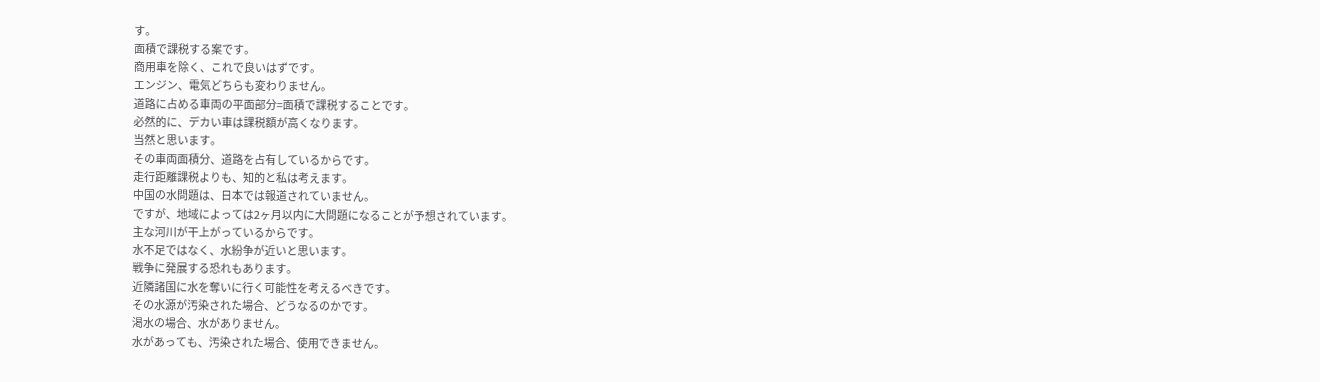す。
面積で課税する案です。
商用車を除く、これで良いはずです。
エンジン、電気どちらも変わりません。
道路に占める車両の平面部分=面積で課税することです。
必然的に、デカい車は課税額が高くなります。
当然と思います。
その車両面積分、道路を占有しているからです。
走行距離課税よりも、知的と私は考えます。
中国の水問題は、日本では報道されていません。
ですが、地域によっては2ヶ月以内に大問題になることが予想されています。
主な河川が干上がっているからです。
水不足ではなく、水紛争が近いと思います。
戦争に発展する恐れもあります。
近隣諸国に水を奪いに行く可能性を考えるべきです。
その水源が汚染された場合、どうなるのかです。
渇水の場合、水がありません。
水があっても、汚染された場合、使用できません。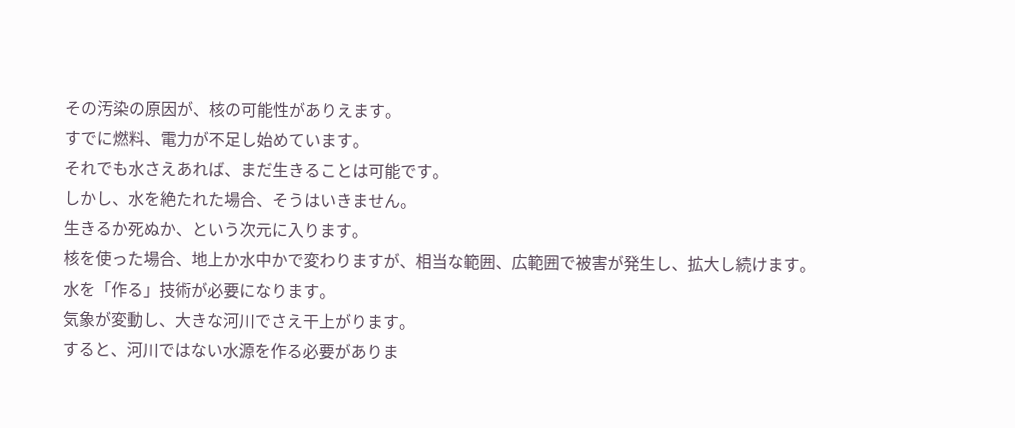その汚染の原因が、核の可能性がありえます。
すでに燃料、電力が不足し始めています。
それでも水さえあれば、まだ生きることは可能です。
しかし、水を絶たれた場合、そうはいきません。
生きるか死ぬか、という次元に入ります。
核を使った場合、地上か水中かで変わりますが、相当な範囲、広範囲で被害が発生し、拡大し続けます。
水を「作る」技術が必要になります。
気象が変動し、大きな河川でさえ干上がります。
すると、河川ではない水源を作る必要がありま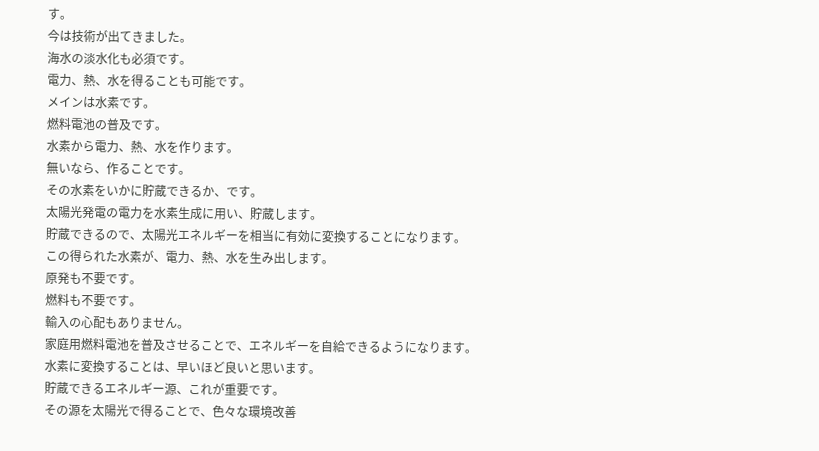す。
今は技術が出てきました。
海水の淡水化も必須です。
電力、熱、水を得ることも可能です。
メインは水素です。
燃料電池の普及です。
水素から電力、熱、水を作ります。
無いなら、作ることです。
その水素をいかに貯蔵できるか、です。
太陽光発電の電力を水素生成に用い、貯蔵します。
貯蔵できるので、太陽光エネルギーを相当に有効に変換することになります。
この得られた水素が、電力、熱、水を生み出します。
原発も不要です。
燃料も不要です。
輸入の心配もありません。
家庭用燃料電池を普及させることで、エネルギーを自給できるようになります。
水素に変換することは、早いほど良いと思います。
貯蔵できるエネルギー源、これが重要です。
その源を太陽光で得ることで、色々な環境改善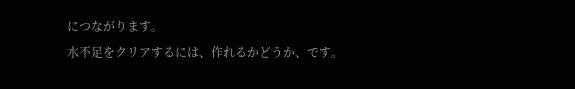につながります。
水不足をクリアするには、作れるかどうか、です。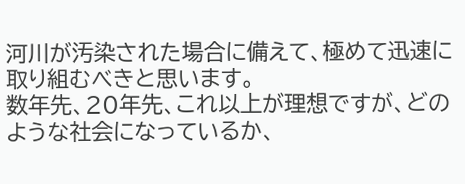河川が汚染された場合に備えて、極めて迅速に取り組むべきと思います。
数年先、20年先、これ以上が理想ですが、どのような社会になっているか、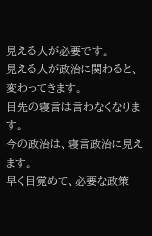見える人が必要です。
見える人が政治に関わると、変わってきます。
目先の寝言は言わなくなります。
今の政治は、寝言政治に見えます。
早く目覚めて、必要な政策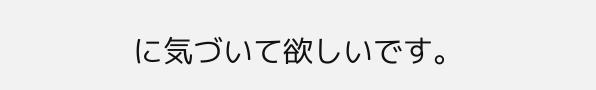に気づいて欲しいです。